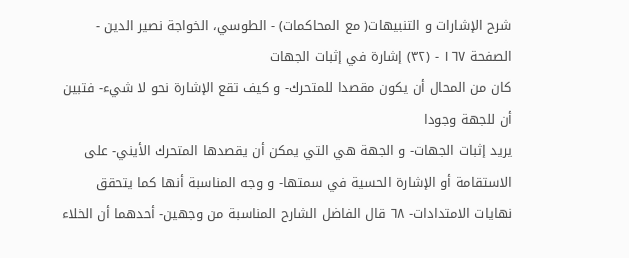شرح الإشارات و التنبيهات( مع المحاكمات) - الطوسي، الخواجة نصير الدين - الصفحة ١٦٧ - (٣٢) إشارة في إثبات الجهات
كان من المحال أن يكون مقصدا للمتحرك- و كيف تقع الإشارة نحو لا شيء- فتبين أن للجهة وجودا
يريد إثبات الجهات- و الجهة هي التي يمكن أن يقصدها المتحرك الأيني- على الاستقامة أو الإشارة الحسية في سمتها- و وجه المناسبة أنها كما يتحقق نهايات الامتدادات- ٦٨ قال الفاضل الشارح المناسبة من وجهين- أحدهما أن الخلاء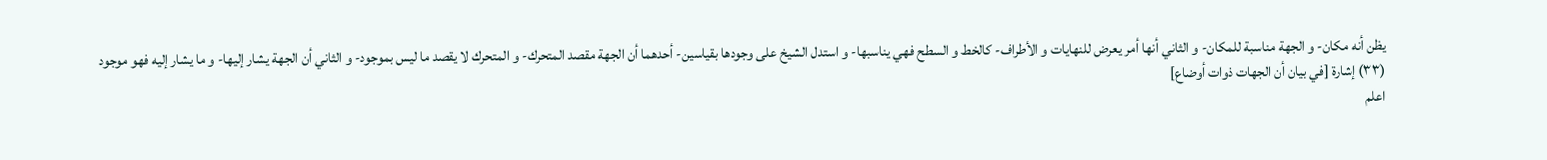يظن أنه مكان- و الجهة مناسبة للمكان- و الثاني أنها أمر يعرض للنهايات و الأطراف- كالخط و السطح فهي يناسبها- و استدل الشيخ على وجودها بقياسين- أحدهما أن الجهة مقصد المتحرك- و المتحرك لا يقصد ما ليس بموجود- و الثاني أن الجهة يشار إليها- و ما يشار إليه فهو موجود
(٣٣) إشارة [في بيان أن الجهات ذوات أوضاع]
اعلم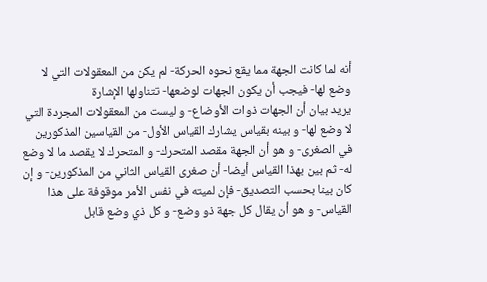أنه لما كانت الجهة مما يقع نحوه الحركة- لم يكن من المعقولات التي لا وضع لها- فيجب أن يكون الجهات لوضعها- تتناولها الإشارة
يريد بيان أن الجهات ذوات الأوضاع- و ليست من المعقولات المجردة التي لا وضع لها- و بينه بقياس يشارك القياس الأول- من القياسين المذكورين في الصغرى- و هو أن الجهة مقصد المتحرك- و المتحرك لا يقصد ما لا وضع له- ثم بين بهذا القياس أيضا- أن صغرى القياس الثاني من المذكورين- و إن كان بينا بحسب التصديق- فإن لميته في نفس الأمر موقوفة على هذا القياس- و هو أن يقال كل جهة ذو وضع- و كل ذي وضع قابل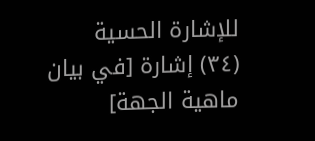للإشارة الحسية
(٣٤) إشارة [في بيان ماهية الجهة]